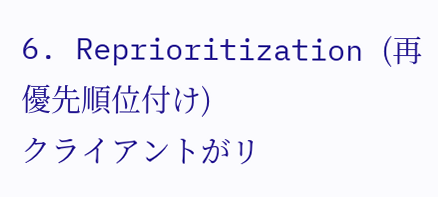6. Reprioritization (再優先順位付け)
クライアントがリ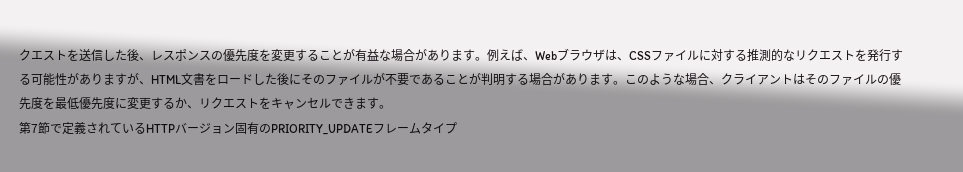クエストを送信した後、レスポンスの優先度を変更することが有益な場合があります。例えば、Webブラウザは、CSSファイルに対する推測的なリクエストを発行する可能性がありますが、HTML文書をロードした後にそのファイルが不要であることが判明する場合があります。このような場合、クライアントはそのファイルの優先度を最低優先度に変更するか、リクエストをキャンセルできます。
第7節で定義されているHTTPバージョン固有のPRIORITY_UPDATEフレームタイプ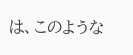は、このような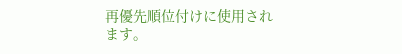再優先順位付けに使用されます。